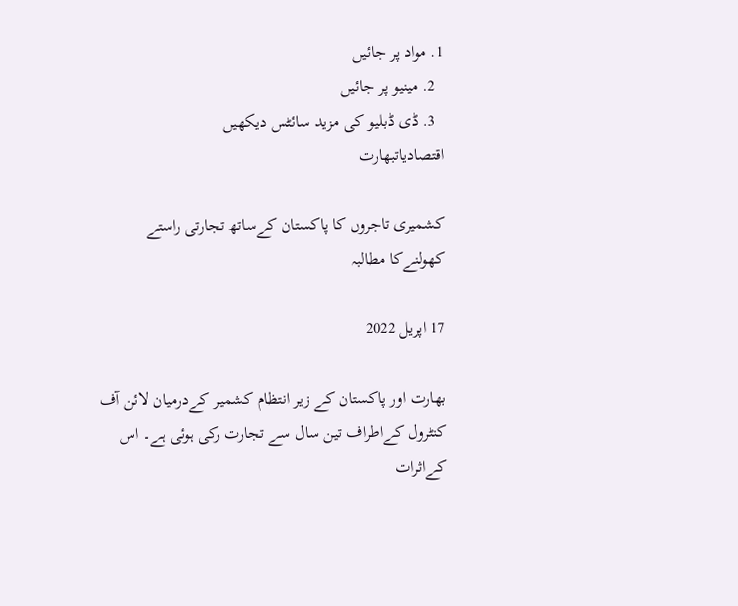1. مواد پر جائیں
  2. مینیو پر جائیں
  3. ڈی ڈبلیو کی مزید سائٹس دیکھیں
اقتصادیاتبھارت

کشمیری تاجروں کا پاکستان کےساتھ تجارتی راستے کھولنےکا مطالبہ

17 اپریل 2022

بھارت اور پاکستان کے زیر انتظام کشمیر کےدرمیان لائن آف کنٹرول کےاطراف تین سال سے تجارت رکی ہوئی ہے۔ اس کےاثرات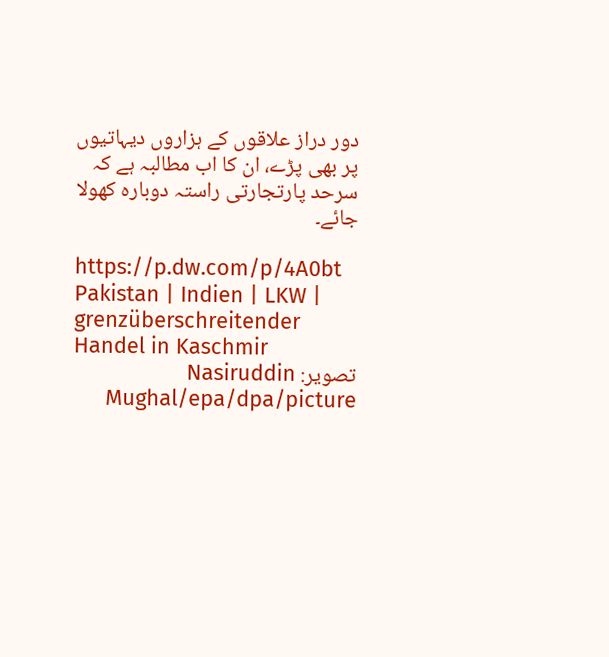دور دراز علاقوں کے ہزاروں دیہاتیوں پر بھی پڑے، ان کا اب مطالبہ ہے کہ سرحد پارتجارتی راستہ دوبارہ کھولا جائے۔

https://p.dw.com/p/4A0bt
Pakistan | Indien | LKW | grenzüberschreitender Handel in Kaschmir
تصویر: Nasiruddin Mughal/epa/dpa/picture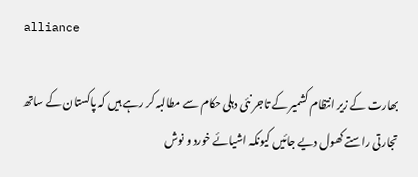alliance

بھارت کے زیر انتظام کشمیر کے تاجر نئی دہلی حکام سے مطالبہ کر رہے ہیں کہ پاکستان کے ساتھ تجارتی راستے کھول دیے جائیں کیونکہ اشیائے خورد و نوش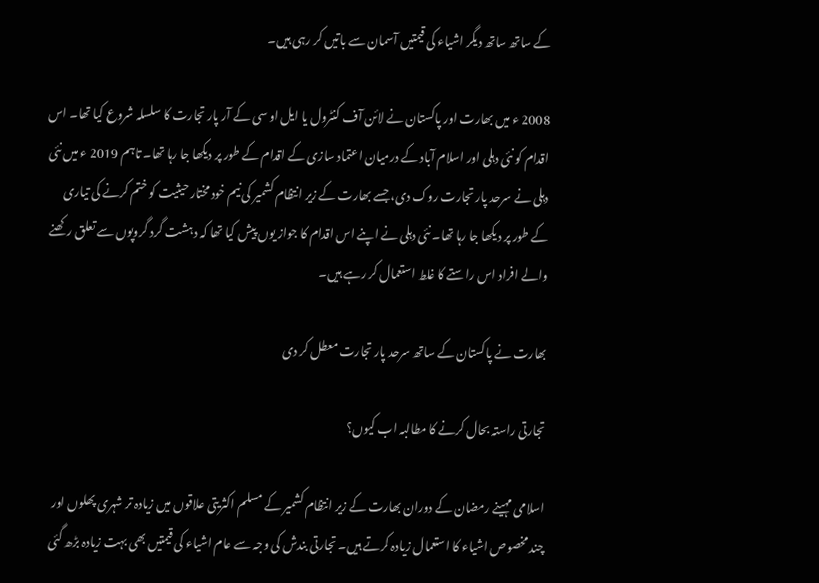کے ساتھ ساتھ دیگر اشیاء کی قیمتیں آسمان سے باتیں کر رہی ہیں۔

2008 ء میں بھارت اور پاکستان نے لائن آف کنٹرول یا ایل او سی کے آر پار تجارت کا سلسلہ شروع کیا تھا۔ اس اقدام کو نئی دہلی اور اسلام آباد کے درمیان اعتماد سازی کے اقدام کے طور پر دیکھا جا رہا تھا۔ تاہم 2019 ء میں نئی دہلی نے سرحد پار تجارت روک دی، جسے بھارت کے زیر انتظام کشمیر کی نیم خود مختار حیثیت کو ختم کرنے کی تیاری کے طور پر دیکھا جا رہا تھا۔ نئی دہلی نے اپنے اس اقدام کا جواز یوں پیش کیا تھا کہ دہشت گرد گروپوں سے تعلق رکھنے والے افراد اس راستے کا غلط استعمال کر رہے ہیں۔

بھارت نے پاکستان کے ساتھ سرحد پار تجارت معطل کر دی

تجارتی راستہ بحال کرنے کا مطالبہ اب کیوں؟

اسلامی مہینے رمضان کے دوران بھارت کے زیر انتظام کشمیر کے مسلم اکثریتی علاقوں میں زیادہ تر شہری پھلوں اور چند مخصوص اشیاء کا استعمال زیادہ کرتے ہیں۔ تجارتی بندش کی وجہ سے عام اشیاء کی قیمتیں بھی بہت زیادہ بڑھ گئی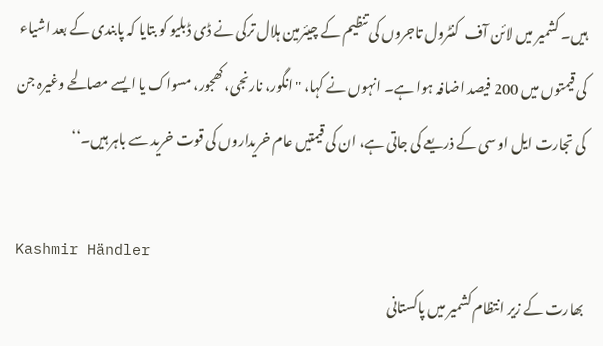ہیں۔ کشمیر میں لائن آف  کنٹرول تاجروں کی تنظیم کے چیئرمین ہلال ترکی نے ڈی ڈبلیو کو بتایا کہ پابندی کے بعد اشیاء کی قیمتوں میں 200 فیصد اضافہ ہوا ہے۔ انہوں نے کہا، ''انگور، نارنجی، کھجور، مسواک یا ایسے مصالحے وغیرہ جن کی تجارت ایل او سی کے ذریعے کی جاتی ہے، ان کی قیمتیں عام خریداروں کی قوت خرید سے باہر ہیں۔‘‘

Kashmir Händler
بھارت کے زیر انتظام کشمیر میں پاکستانی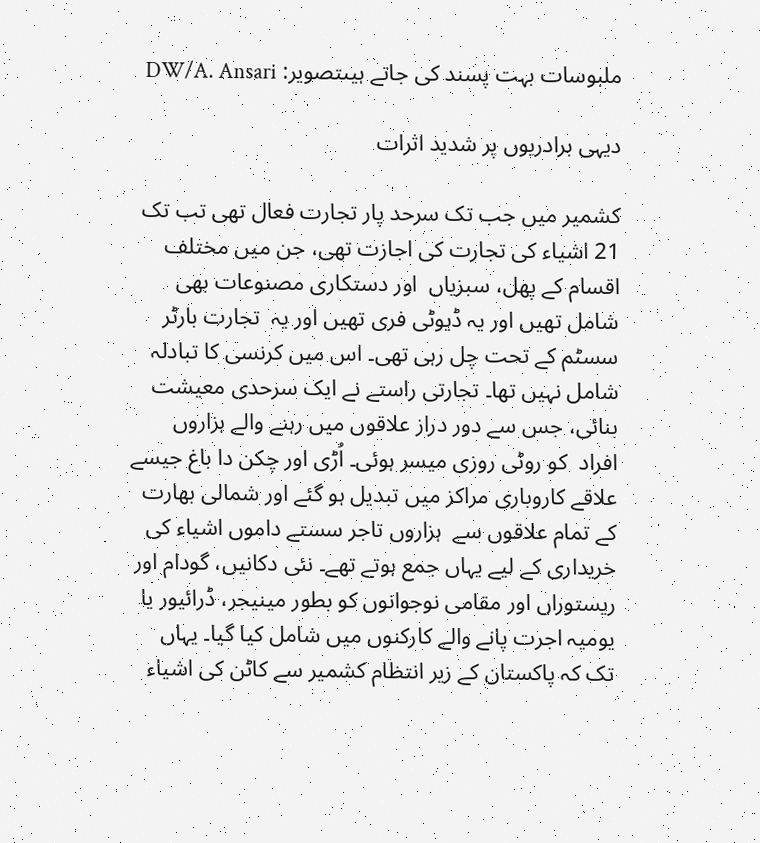ملبوسات بہت پسند کی جاتے ہیںتصویر: DW/A. Ansari

دیہی برادریوں پر شدید اثرات

کشمیر میں جب تک سرحد پار تجارت فعال تھی تب تک 21 اشیاء کی تجارت کی اجازت تھی، جن میں مختلف اقسام کے پھل، سبزیاں  اور دستکاری مصنوعات بھی شامل تھیں اور یہ ڈیوٹی فری تھیں اور یہ  تجارت بارٹر سسٹم کے تحت چل رہی تھی۔ اس میں کرنسی کا تبادلہ شامل نہیں تھا۔ تجارتی راستے نے ایک سرحدی معیشت بنائی، جس سے دور دراز علاقوں میں رہنے والے ہزاروں افراد  کو روٹی روزی میسر ہوئی۔ اُڑی اور چکن دا باغ جیسے علاقے کاروباری مراکز میں تبدیل ہو گئے اور شمالی بھارت کے تمام علاقوں سے  ہزاروں تاجر سستے داموں اشیاء کی خریداری کے لیے یہاں جمع ہوتے تھے۔ نئی دکانیں، گودام اور ریستوراں اور مقامی نوجوانوں کو بطور مینیجر، ڈرائیور یا یومیہ اجرت پانے والے کارکنوں میں شامل کیا گیا۔ یہاں تک کہ پاکستان کے زیر انتظام کشمیر سے کاٹن کی اشیاء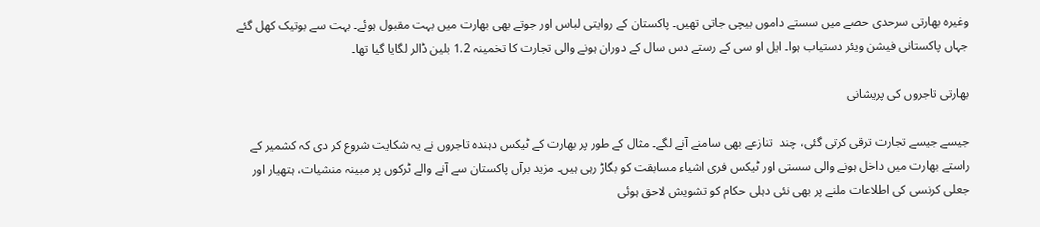وغیرہ بھارتی سرحدی حصے میں سستے داموں بیچی جاتی تھیں۔ پاکستان کے روایتی لباس اور جوتے بھی بھارت میں بہت مقبول ہوئے۔ بہت سے بوتیک کھل گئے جہاں پاکستانی فیشن ویئر دستیاب ہوا۔ ایل او سی کے رستے دس سال کے دوران ہونے والی تجارت کا تخمینہ 1.2 بلین ڈالر لگایا گیا تھا۔

بھارتی تاجروں کی پریشانی

جیسے جیسے تجارت ترقی کرتی گئی، چند  تنازعے بھی سامنے آنے لگے۔ مثال کے طور پر بھارت کے ٹیکس دہندہ تاجروں نے یہ شکایت شروع کر دی کہ کشمیر کے راستے بھارت میں داخل ہونے والی سستی اور ٹیکس فری اشیاء مسابقت کو بگاڑ رہی ہیں۔ مزید برآں پاکستان سے آنے والے ٹرکوں پر مبینہ منشیات، ہتھیار اور جعلی کرنسی کی اطلاعات ملنے پر بھی نئی دہلی حکام کو تشویش لاحق ہوئی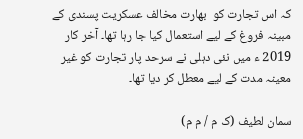کہ اس تجارت کو  بھارت مخالف عسکریت پسندی کے مبینہ فروغ کے لیے استعمال کیا جا رہا تھا۔ آخر کار 2019 ء میں نئی دہلی نے سرحد پار تجارت کو غیر معینہ مدت کے لیے معطل کر دیا تھا۔

سمان لطیف (ک م / م م)